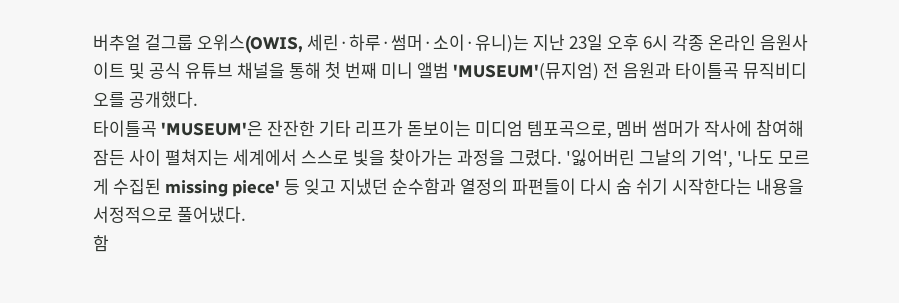버추얼 걸그룹 오위스(OWIS, 세린·하루·썸머·소이·유니)는 지난 23일 오후 6시 각종 온라인 음원사이트 및 공식 유튜브 채널을 통해 첫 번째 미니 앨범 'MUSEUM'(뮤지엄) 전 음원과 타이틀곡 뮤직비디오를 공개했다.
타이틀곡 'MUSEUM'은 잔잔한 기타 리프가 돋보이는 미디엄 템포곡으로, 멤버 썸머가 작사에 참여해 잠든 사이 펼쳐지는 세계에서 스스로 빛을 찾아가는 과정을 그렸다. '잃어버린 그날의 기억', '나도 모르게 수집된 missing piece' 등 잊고 지냈던 순수함과 열정의 파편들이 다시 숨 쉬기 시작한다는 내용을 서정적으로 풀어냈다.
함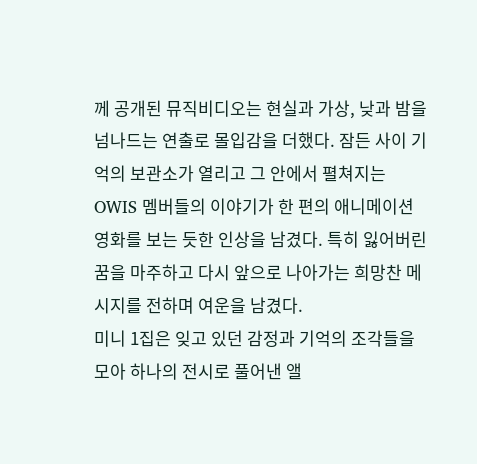께 공개된 뮤직비디오는 현실과 가상, 낮과 밤을 넘나드는 연출로 몰입감을 더했다. 잠든 사이 기억의 보관소가 열리고 그 안에서 펼쳐지는 OWIS 멤버들의 이야기가 한 편의 애니메이션 영화를 보는 듯한 인상을 남겼다. 특히 잃어버린 꿈을 마주하고 다시 앞으로 나아가는 희망찬 메시지를 전하며 여운을 남겼다.
미니 1집은 잊고 있던 감정과 기억의 조각들을 모아 하나의 전시로 풀어낸 앨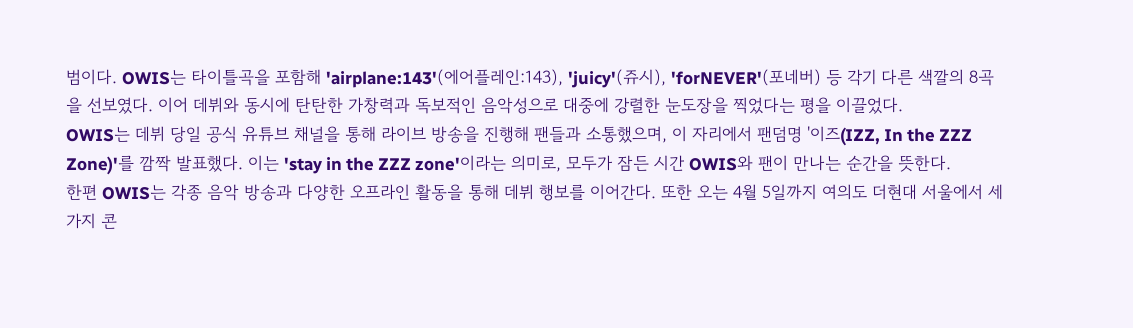범이다. OWIS는 타이틀곡을 포함해 'airplane:143'(에어플레인:143), 'juicy'(쥬시), 'forNEVER'(포네버) 등 각기 다른 색깔의 8곡을 선보였다. 이어 데뷔와 동시에 탄탄한 가창력과 독보적인 음악성으로 대중에 강렬한 눈도장을 찍었다는 평을 이끌었다.
OWIS는 데뷔 당일 공식 유튜브 채널을 통해 라이브 방송을 진행해 팬들과 소통했으며, 이 자리에서 팬덤명 '이즈(IZZ, In the ZZZ Zone)'를 깜짝 발표했다. 이는 'stay in the ZZZ zone'이라는 의미로, 모두가 잠든 시간 OWIS와 팬이 만나는 순간을 뜻한다.
한편 OWIS는 각종 음악 방송과 다양한 오프라인 활동을 통해 데뷔 행보를 이어간다. 또한 오는 4월 5일까지 여의도 더현대 서울에서 세 가지 콘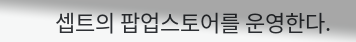셉트의 팝업스토어를 운영한다.